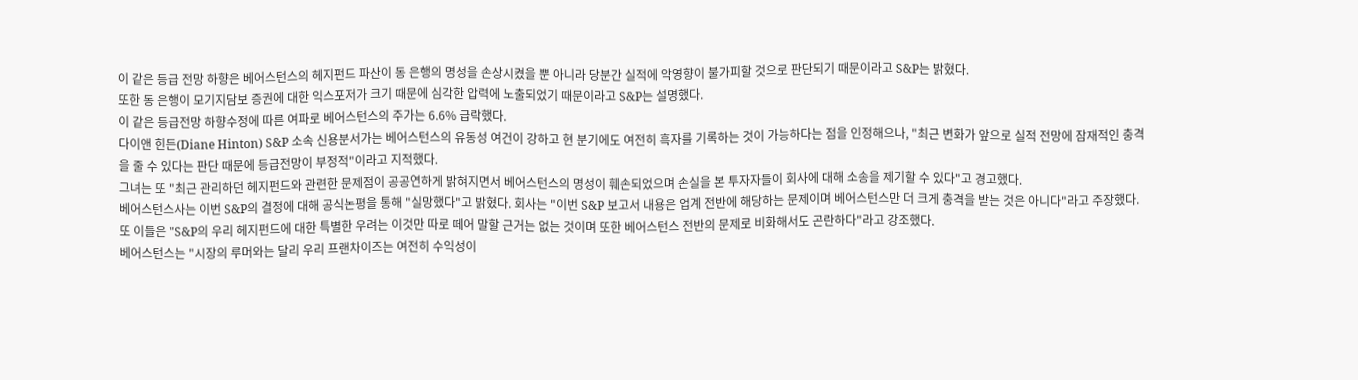이 같은 등급 전망 하향은 베어스턴스의 헤지펀드 파산이 동 은행의 명성을 손상시켰을 뿐 아니라 당분간 실적에 악영향이 불가피할 것으로 판단되기 때문이라고 S&P는 밝혔다.
또한 동 은행이 모기지담보 증권에 대한 익스포저가 크기 때문에 심각한 압력에 노출되었기 때문이라고 S&P는 설명했다.
이 같은 등급전망 하향수정에 따른 여파로 베어스턴스의 주가는 6.6% 급락했다.
다이앤 힌든(Diane Hinton) S&P 소속 신용분서가는 베어스턴스의 유동성 여건이 강하고 현 분기에도 여전히 흑자를 기록하는 것이 가능하다는 점을 인정해으나, "최근 변화가 앞으로 실적 전망에 잠재적인 충격을 줄 수 있다는 판단 때문에 등급전망이 부정적"이라고 지적했다.
그녀는 또 "최근 관리하던 헤지펀드와 관련한 문제점이 공공연하게 밝혀지면서 베어스턴스의 명성이 훼손되었으며 손실을 본 투자자들이 회사에 대해 소송을 제기할 수 있다"고 경고했다.
베어스턴스사는 이번 S&P의 결정에 대해 공식논평을 통해 "실망했다"고 밝혔다. 회사는 "이번 S&P 보고서 내용은 업계 전반에 해당하는 문제이며 베어스턴스만 더 크게 충격을 받는 것은 아니다"라고 주장했다.
또 이들은 "S&P의 우리 헤지펀드에 대한 특별한 우려는 이것만 따로 떼어 말할 근거는 없는 것이며 또한 베어스턴스 전반의 문제로 비화해서도 곤란하다"라고 강조했다.
베어스턴스는 "시장의 루머와는 달리 우리 프랜차이즈는 여전히 수익성이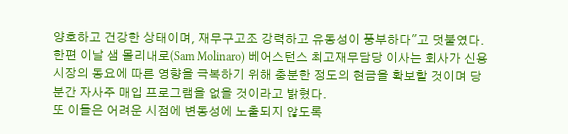양호하고 건강한 상태이며, 재무구고조 강력하고 유동성이 풍부하다"고 덧붙였다.
한편 이날 샘 몰리내로(Sam Molinaro) 베어스턴스 최고재무담당 이사는 회사가 신용시장의 동요에 따른 영향을 극복하기 위해 충분한 정도의 현금을 확보할 것이며 당분간 자사주 매입 프로그램을 없을 것이라고 밝혔다.
또 이들은 어려운 시점에 변동성에 노출되지 않도록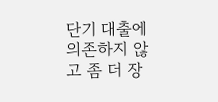단기 대출에 의존하지 않고 좀 더 장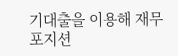기대출을 이용해 재무 포지션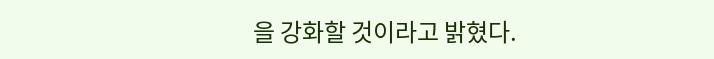을 강화할 것이라고 밝혔다.